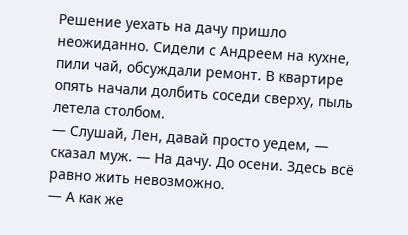Решение уехать на дачу пришло неожиданно. Сидели с Андреем на кухне, пили чай, обсуждали ремонт. В квартире опять начали долбить соседи сверху, пыль летела столбом.
— Слушай, Лен, давай просто уедем, — сказал муж. — На дачу. До осени. Здесь всё равно жить невозможно.
— А как же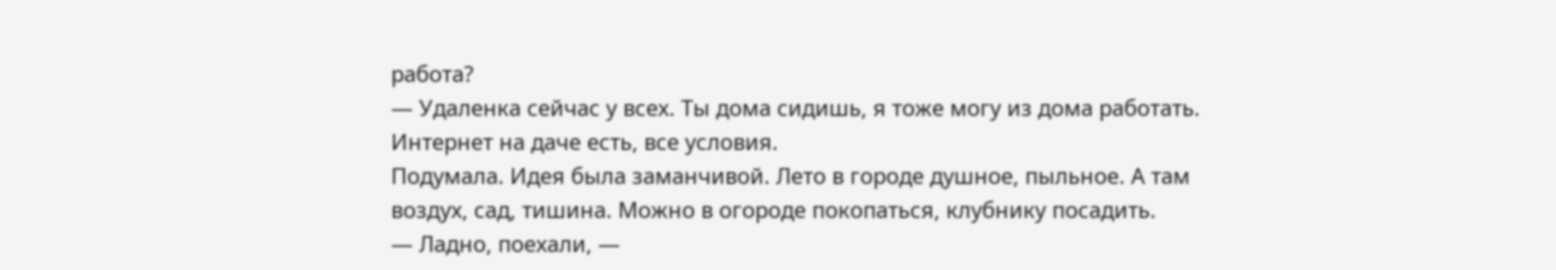работа?
— Удаленка сейчас у всех. Ты дома сидишь, я тоже могу из дома работать. Интернет на даче есть, все условия.
Подумала. Идея была заманчивой. Лето в городе душное, пыльное. А там воздух, сад, тишина. Можно в огороде покопаться, клубнику посадить.
— Ладно, поехали, —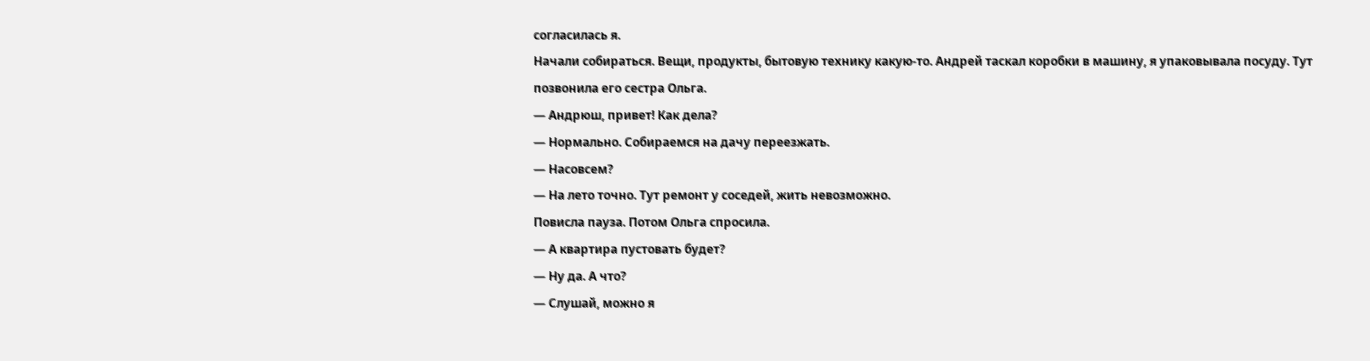согласилась я.
Начали собираться. Вещи, продукты, бытовую технику какую-то. Андрей таскал коробки в машину, я упаковывала посуду. Тут позвонила его сестра Ольга.
— Андрюш, привет! Как дела?
— Нормально. Собираемся на дачу переезжать.
— Насовсем?
— На лето точно. Тут ремонт у соседей, жить невозможно.
Повисла пауза. Потом Ольга спросила.
— А квартира пустовать будет?
— Ну да. А что?
— Слушай, можно я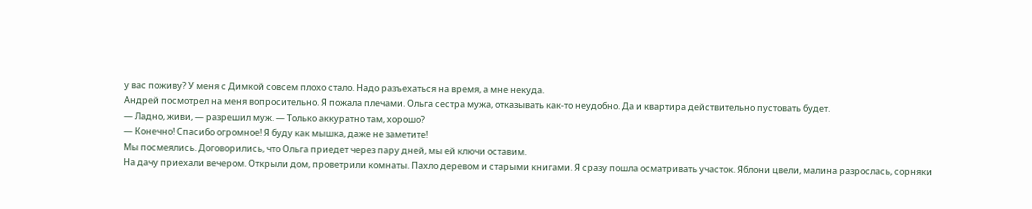у вас поживу? У меня с Димкой совсем плохо стало. Надо разъехаться на время, а мне некуда.
Андрей посмотрел на меня вопросительно. Я пожала плечами. Ольга сестра мужа, отказывать как-то неудобно. Да и квартира действительно пустовать будет.
— Ладно, живи, — разрешил муж. — Только аккуратно там, хорошо?
— Конечно! Спасибо огромное! Я буду как мышка, даже не заметите!
Мы посмеялись. Договорились, что Ольга приедет через пару дней, мы ей ключи оставим.
На дачу приехали вечером. Открыли дом, проветрили комнаты. Пахло деревом и старыми книгами. Я сразу пошла осматривать участок. Яблони цвели, малина разрослась, сорняки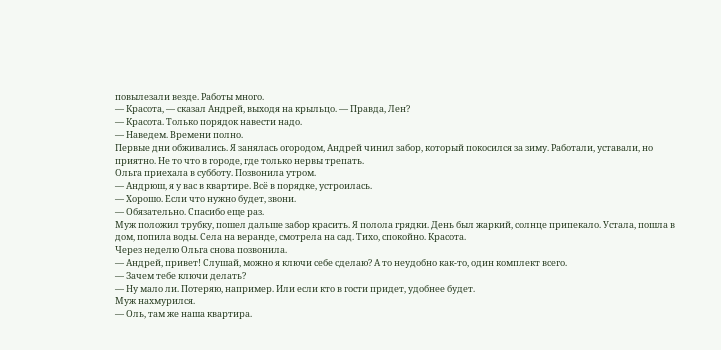повылезали везде. Работы много.
— Красота, — сказал Андрей, выходя на крыльцо. — Правда, Лен?
— Красота. Только порядок навести надо.
— Наведем. Времени полно.
Первые дни обживались. Я занялась огородом, Андрей чинил забор, который покосился за зиму. Работали, уставали, но приятно. Не то что в городе, где только нервы трепать.
Ольга приехала в субботу. Позвонила утром.
— Андрюш, я у вас в квартире. Всё в порядке, устроилась.
— Хорошо. Если что нужно будет, звони.
— Обязательно. Спасибо еще раз.
Муж положил трубку, пошел дальше забор красить. Я полола грядки. День был жаркий, солнце припекало. Устала, пошла в дом, попила воды. Села на веранде, смотрела на сад. Тихо, спокойно. Красота.
Через неделю Ольга снова позвонила.
— Андрей, привет! Слушай, можно я ключи себе сделаю? А то неудобно как-то, один комплект всего.
— Зачем тебе ключи делать?
— Ну мало ли. Потеряю, например. Или если кто в гости придет, удобнее будет.
Муж нахмурился.
— Оль, там же наша квартира.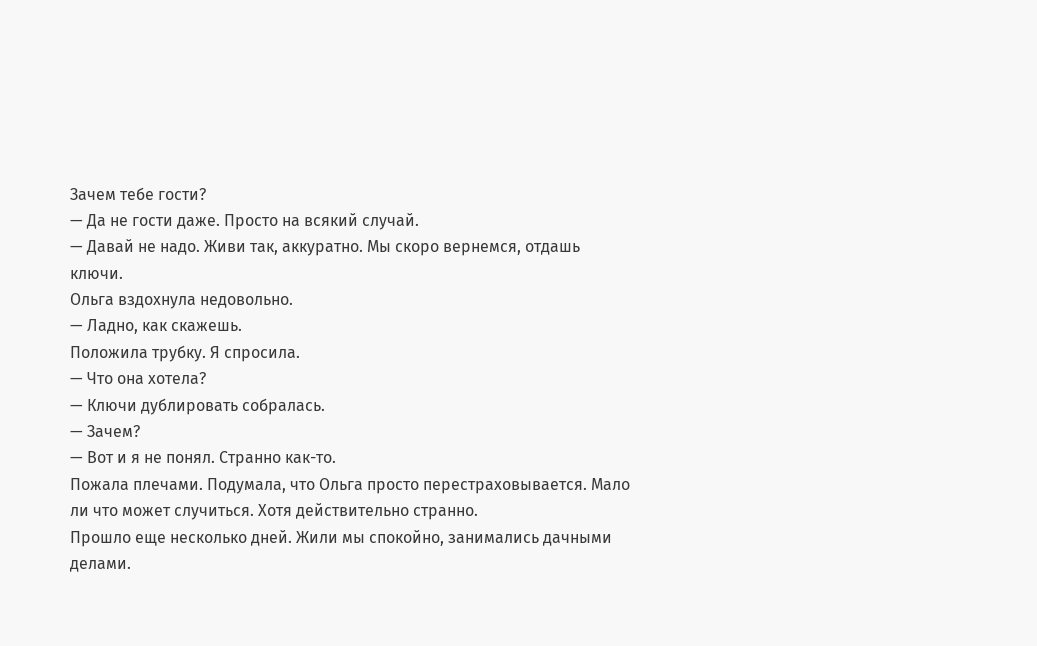Зачем тебе гости?
— Да не гости даже. Просто на всякий случай.
— Давай не надо. Живи так, аккуратно. Мы скоро вернемся, отдашь ключи.
Ольга вздохнула недовольно.
— Ладно, как скажешь.
Положила трубку. Я спросила.
— Что она хотела?
— Ключи дублировать собралась.
— Зачем?
— Вот и я не понял. Странно как-то.
Пожала плечами. Подумала, что Ольга просто перестраховывается. Мало ли что может случиться. Хотя действительно странно.
Прошло еще несколько дней. Жили мы спокойно, занимались дачными делами.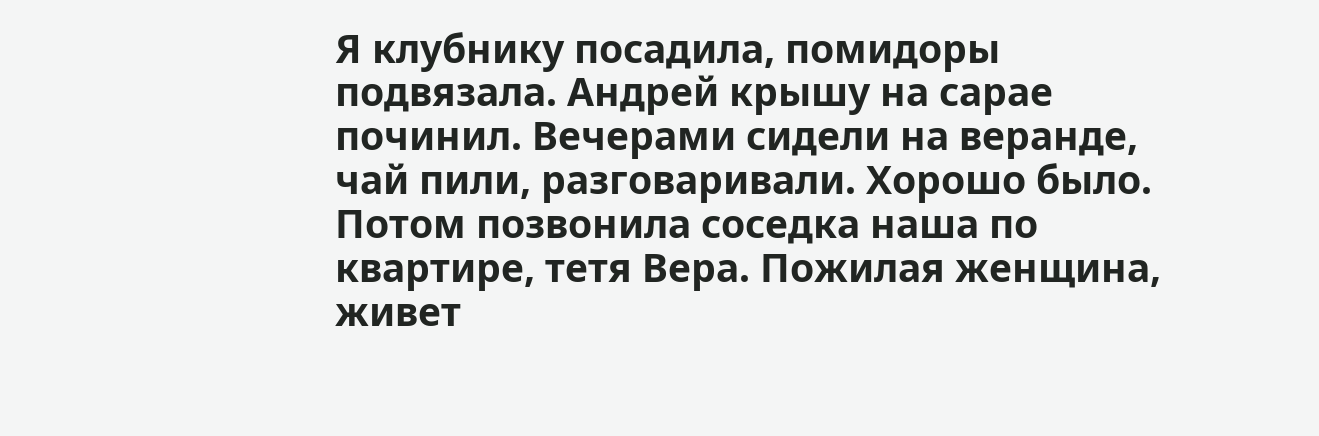Я клубнику посадила, помидоры подвязала. Андрей крышу на сарае починил. Вечерами сидели на веранде, чай пили, разговаривали. Хорошо было.
Потом позвонила соседка наша по квартире, тетя Вера. Пожилая женщина, живет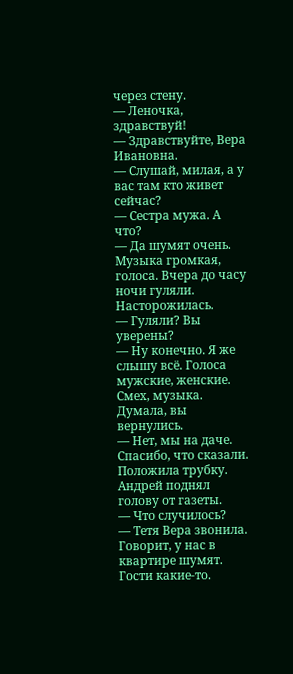через стену.
— Леночка, здравствуй!
— Здравствуйте, Вера Ивановна.
— Слушай, милая, а у вас там кто живет сейчас?
— Сестра мужа. А что?
— Да шумят очень. Музыка громкая, голоса. Вчера до часу ночи гуляли.
Насторожилась.
— Гуляли? Вы уверены?
— Ну конечно. Я же слышу всё. Голоса мужские, женские. Смех, музыка. Думала, вы вернулись.
— Нет, мы на даче. Спасибо, что сказали.
Положила трубку. Андрей поднял голову от газеты.
— Что случилось?
— Тетя Вера звонила. Говорит, у нас в квартире шумят. Гости какие-то.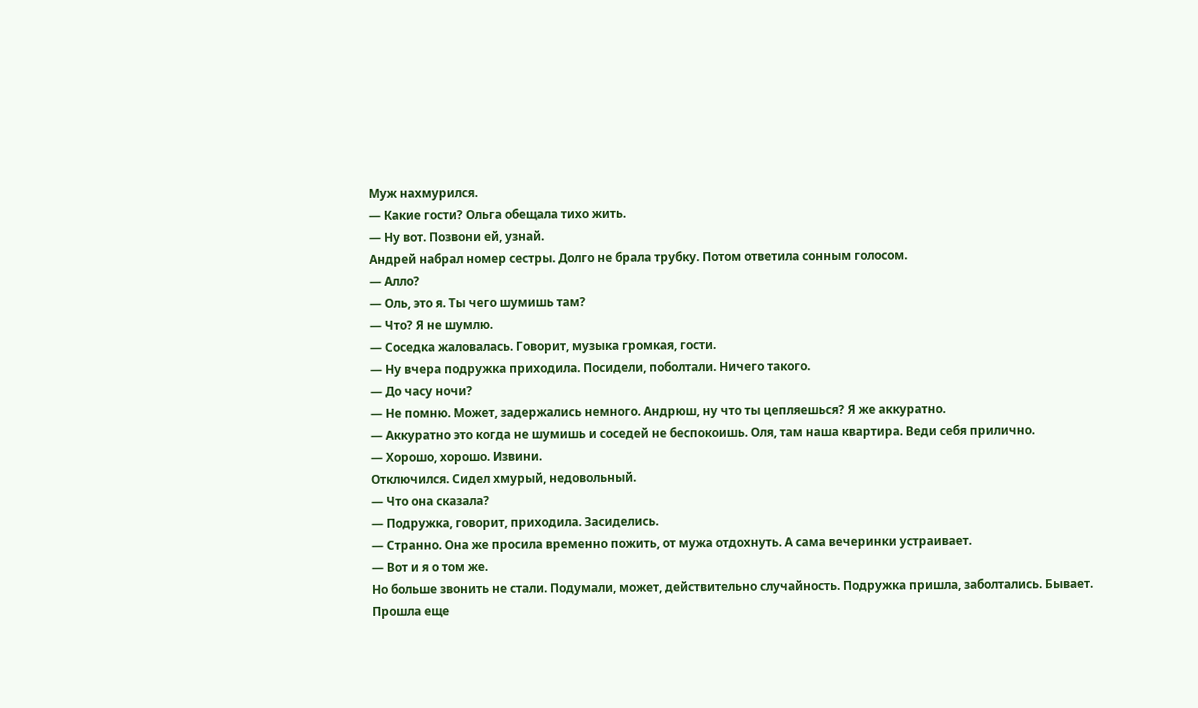Муж нахмурился.
— Какие гости? Ольга обещала тихо жить.
— Ну вот. Позвони ей, узнай.
Андрей набрал номер сестры. Долго не брала трубку. Потом ответила сонным голосом.
— Алло?
— Оль, это я. Ты чего шумишь там?
— Что? Я не шумлю.
— Соседка жаловалась. Говорит, музыка громкая, гости.
— Ну вчера подружка приходила. Посидели, поболтали. Ничего такого.
— До часу ночи?
— Не помню. Может, задержались немного. Андрюш, ну что ты цепляешься? Я же аккуратно.
— Аккуратно это когда не шумишь и соседей не беспокоишь. Оля, там наша квартира. Веди себя прилично.
— Хорошо, хорошо. Извини.
Отключился. Сидел хмурый, недовольный.
— Что она сказала?
— Подружка, говорит, приходила. Засиделись.
— Странно. Она же просила временно пожить, от мужа отдохнуть. А сама вечеринки устраивает.
— Вот и я о том же.
Но больше звонить не стали. Подумали, может, действительно случайность. Подружка пришла, заболтались. Бывает.
Прошла еще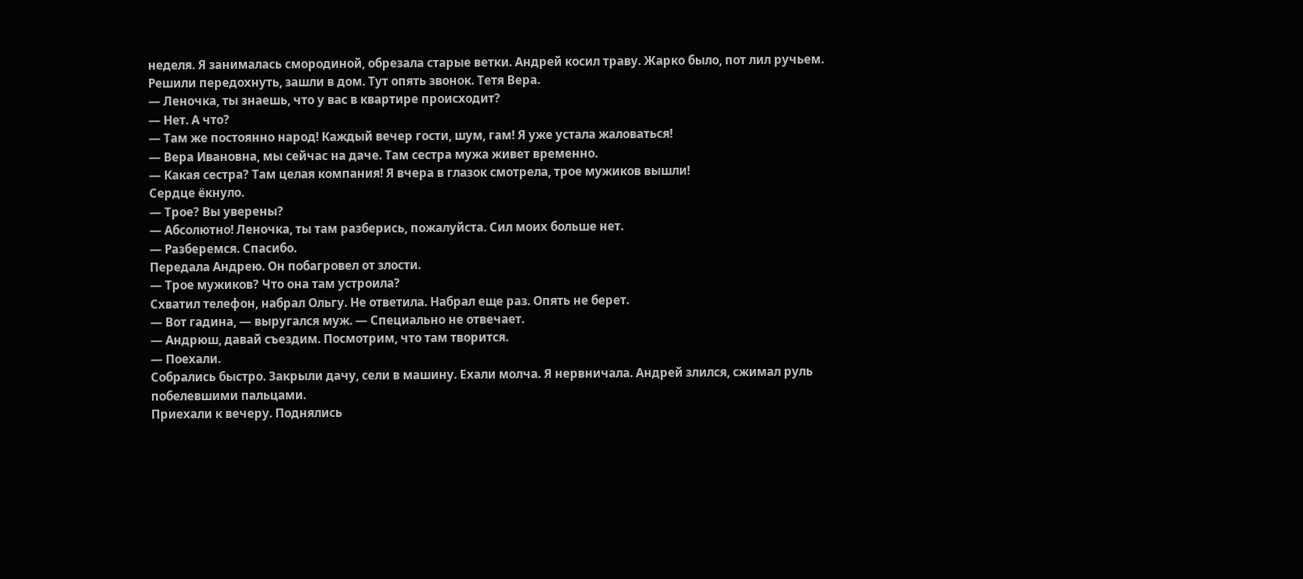неделя. Я занималась смородиной, обрезала старые ветки. Андрей косил траву. Жарко было, пот лил ручьем. Решили передохнуть, зашли в дом. Тут опять звонок. Тетя Вера.
— Леночка, ты знаешь, что у вас в квартире происходит?
— Нет. А что?
— Там же постоянно народ! Каждый вечер гости, шум, гам! Я уже устала жаловаться!
— Вера Ивановна, мы сейчас на даче. Там сестра мужа живет временно.
— Какая сестра? Там целая компания! Я вчера в глазок смотрела, трое мужиков вышли!
Сердце ёкнуло.
— Трое? Вы уверены?
— Абсолютно! Леночка, ты там разберись, пожалуйста. Сил моих больше нет.
— Разберемся. Спасибо.
Передала Андрею. Он побагровел от злости.
— Трое мужиков? Что она там устроила?
Схватил телефон, набрал Ольгу. Не ответила. Набрал еще раз. Опять не берет.
— Вот гадина, — выругался муж. — Специально не отвечает.
— Андрюш, давай съездим. Посмотрим, что там творится.
— Поехали.
Собрались быстро. Закрыли дачу, сели в машину. Ехали молча. Я нервничала. Андрей злился, сжимал руль побелевшими пальцами.
Приехали к вечеру. Поднялись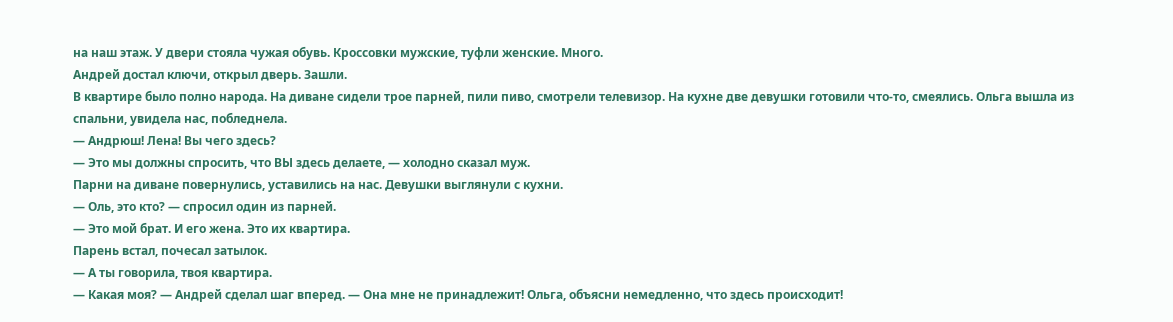на наш этаж. У двери стояла чужая обувь. Кроссовки мужские, туфли женские. Много.
Андрей достал ключи, открыл дверь. Зашли.
В квартире было полно народа. На диване сидели трое парней, пили пиво, смотрели телевизор. На кухне две девушки готовили что-то, смеялись. Ольга вышла из спальни, увидела нас, побледнела.
— Андрюш! Лена! Вы чего здесь?
— Это мы должны спросить, что ВЫ здесь делаете, — холодно сказал муж.
Парни на диване повернулись, уставились на нас. Девушки выглянули с кухни.
— Оль, это кто? — спросил один из парней.
— Это мой брат. И его жена. Это их квартира.
Парень встал, почесал затылок.
— А ты говорила, твоя квартира.
— Какая моя? — Андрей сделал шаг вперед. — Она мне не принадлежит! Ольга, объясни немедленно, что здесь происходит!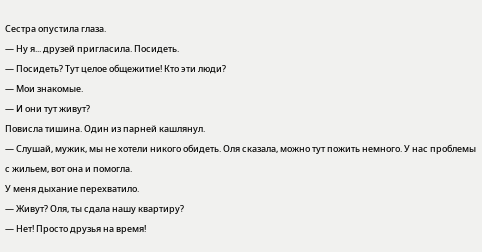Сестра опустила глаза.
— Ну я... друзей пригласила. Посидеть.
— Посидеть? Тут целое общежитие! Кто эти люди?
— Мои знакомые.
— И они тут живут?
Повисла тишина. Один из парней кашлянул.
— Слушай, мужик, мы не хотели никого обидеть. Оля сказала, можно тут пожить немного. У нас проблемы с жильем, вот она и помогла.
У меня дыхание перехватило.
— Живут? Оля, ты сдала нашу квартиру?
— Нет! Просто друзья на время!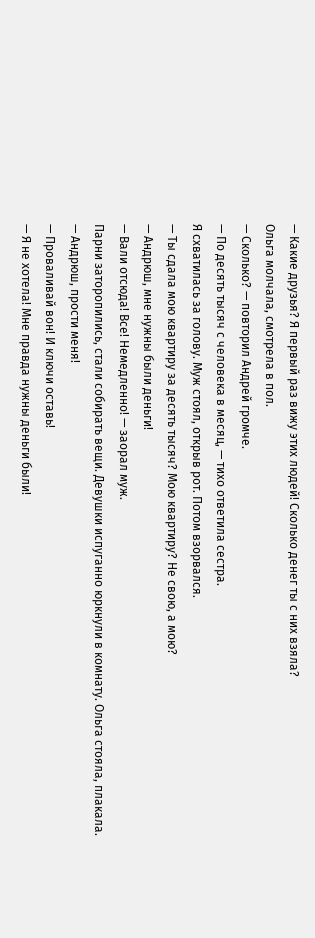— Какие друзья? Я первый раз вижу этих людей! Сколько денег ты с них взяла?
Ольга молчала, смотрела в пол.
— Сколько? — повторил Андрей громче.
— По десять тысяч с человека в месяц, — тихо ответила сестра.
Я схватилась за голову. Муж стоял, открыв рот. Потом взорвался.
— Ты сдала мою квартиру за десять тысяч? Мою квартиру? Не свою, а мою?
— Андрюш, мне нужны были деньги!
— Вали отсюда! Все! Немедленно! — заорал муж.
Парни заторопились, стали собирать вещи. Девушки испуганно юркнули в комнату. Ольга стояла, плакала.
— Андрюш, прости меня!
— Проваливай вон! И ключи оставь!
— Я не хотела! Мне правда нужны деньги были!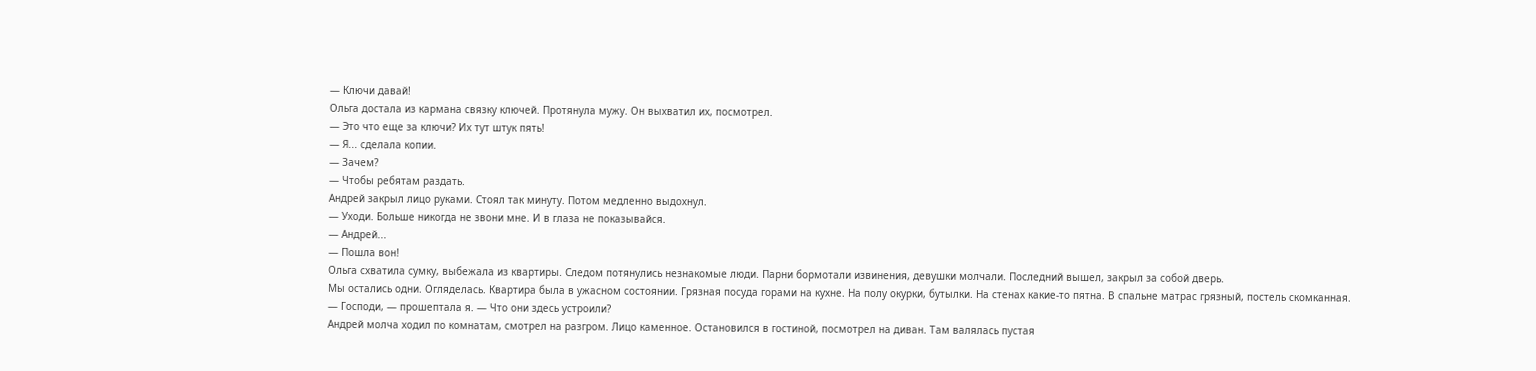— Ключи давай!
Ольга достала из кармана связку ключей. Протянула мужу. Он выхватил их, посмотрел.
— Это что еще за ключи? Их тут штук пять!
— Я... сделала копии.
— Зачем?
— Чтобы ребятам раздать.
Андрей закрыл лицо руками. Стоял так минуту. Потом медленно выдохнул.
— Уходи. Больше никогда не звони мне. И в глаза не показывайся.
— Андрей...
— Пошла вон!
Ольга схватила сумку, выбежала из квартиры. Следом потянулись незнакомые люди. Парни бормотали извинения, девушки молчали. Последний вышел, закрыл за собой дверь.
Мы остались одни. Огляделась. Квартира была в ужасном состоянии. Грязная посуда горами на кухне. На полу окурки, бутылки. На стенах какие-то пятна. В спальне матрас грязный, постель скомканная.
— Господи, — прошептала я. — Что они здесь устроили?
Андрей молча ходил по комнатам, смотрел на разгром. Лицо каменное. Остановился в гостиной, посмотрел на диван. Там валялась пустая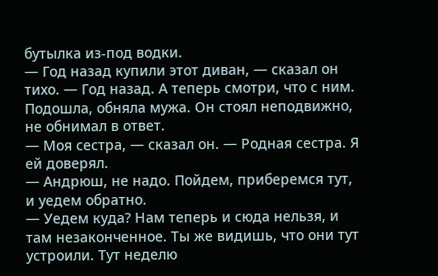бутылка из-под водки.
— Год назад купили этот диван, — сказал он тихо. — Год назад. А теперь смотри, что с ним.
Подошла, обняла мужа. Он стоял неподвижно, не обнимал в ответ.
— Моя сестра, — сказал он. — Родная сестра. Я ей доверял.
— Андрюш, не надо. Пойдем, приберемся тут, и уедем обратно.
— Уедем куда? Нам теперь и сюда нельзя, и там незаконченное. Ты же видишь, что они тут устроили. Тут неделю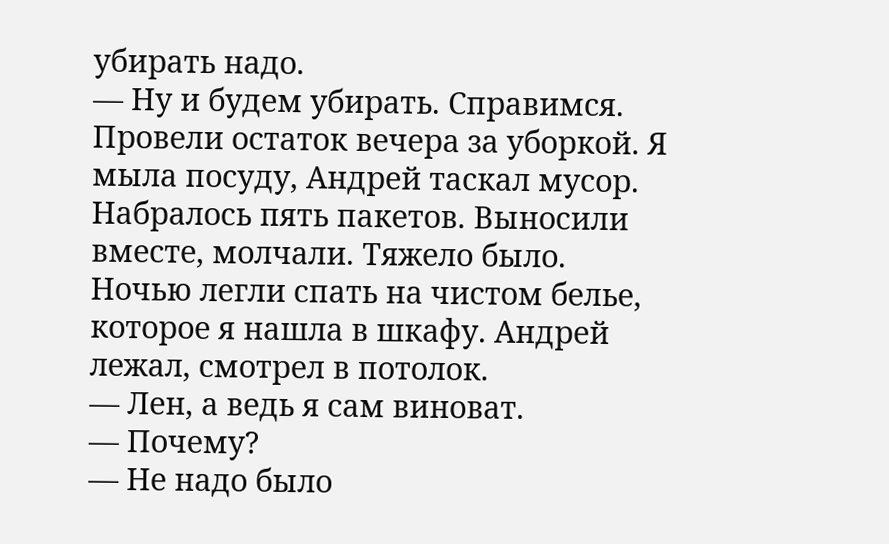убирать надо.
— Ну и будем убирать. Справимся.
Провели остаток вечера за уборкой. Я мыла посуду, Андрей таскал мусор. Набралось пять пакетов. Выносили вместе, молчали. Тяжело было.
Ночью легли спать на чистом белье, которое я нашла в шкафу. Андрей лежал, смотрел в потолок.
— Лен, а ведь я сам виноват.
— Почему?
— Не надо было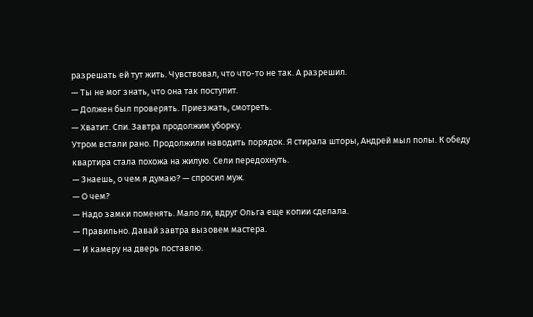разрешать ей тут жить. Чувствовал, что что-то не так. А разрешил.
— Ты не мог знать, что она так поступит.
— Должен был проверять. Приезжать, смотреть.
— Хватит. Спи. Завтра продолжим уборку.
Утром встали рано. Продолжили наводить порядок. Я стирала шторы, Андрей мыл полы. К обеду квартира стала похожа на жилую. Сели передохнуть.
— Знаешь, о чем я думаю? — спросил муж.
— О чем?
— Надо замки поменять. Мало ли, вдруг Ольга еще копии сделала.
— Правильно. Давай завтра вызовем мастера.
— И камеру на дверь поставлю.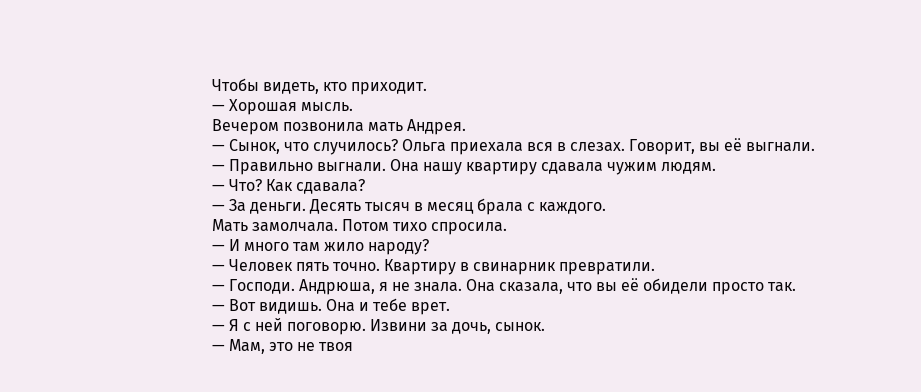Чтобы видеть, кто приходит.
— Хорошая мысль.
Вечером позвонила мать Андрея.
— Сынок, что случилось? Ольга приехала вся в слезах. Говорит, вы её выгнали.
— Правильно выгнали. Она нашу квартиру сдавала чужим людям.
— Что? Как сдавала?
— За деньги. Десять тысяч в месяц брала с каждого.
Мать замолчала. Потом тихо спросила.
— И много там жило народу?
— Человек пять точно. Квартиру в свинарник превратили.
— Господи. Андрюша, я не знала. Она сказала, что вы её обидели просто так.
— Вот видишь. Она и тебе врет.
— Я с ней поговорю. Извини за дочь, сынок.
— Мам, это не твоя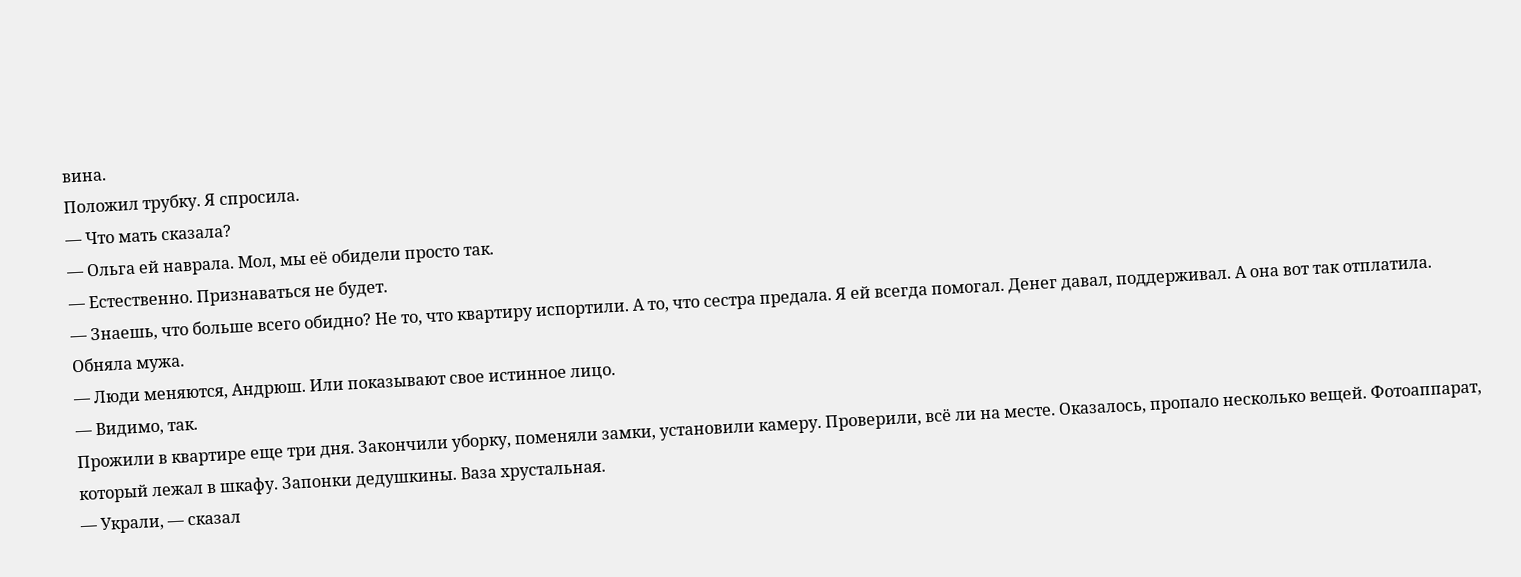вина.
Положил трубку. Я спросила.
— Что мать сказала?
— Ольга ей наврала. Мол, мы её обидели просто так.
— Естественно. Признаваться не будет.
— Знаешь, что больше всего обидно? Не то, что квартиру испортили. А то, что сестра предала. Я ей всегда помогал. Денег давал, поддерживал. А она вот так отплатила.
Обняла мужа.
— Люди меняются, Андрюш. Или показывают свое истинное лицо.
— Видимо, так.
Прожили в квартире еще три дня. Закончили уборку, поменяли замки, установили камеру. Проверили, всё ли на месте. Оказалось, пропало несколько вещей. Фотоаппарат, который лежал в шкафу. Запонки дедушкины. Ваза хрустальная.
— Украли, — сказал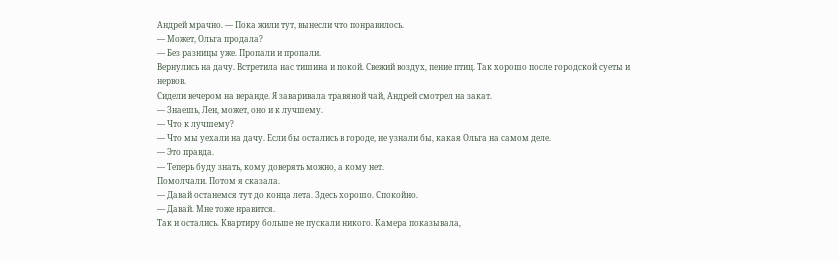Андрей мрачно. — Пока жили тут, вынесли что понравилось.
— Может, Ольга продала?
— Без разницы уже. Пропали и пропали.
Вернулись на дачу. Встретила нас тишина и покой. Свежий воздух, пение птиц. Так хорошо после городской суеты и нервов.
Сидели вечером на веранде. Я заваривала травяной чай, Андрей смотрел на закат.
— Знаешь, Лен, может, оно и к лучшему.
— Что к лучшему?
— Что мы уехали на дачу. Если бы остались в городе, не узнали бы, какая Ольга на самом деле.
— Это правда.
— Теперь буду знать, кому доверять можно, а кому нет.
Помолчали. Потом я сказала.
— Давай останемся тут до конца лета. Здесь хорошо. Спокойно.
— Давай. Мне тоже нравится.
Так и остались. Квартиру больше не пускали никого. Камера показывала,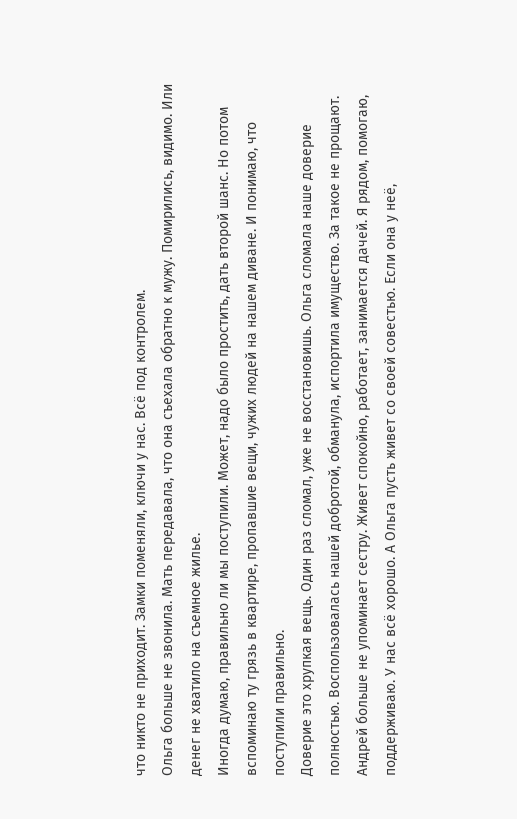что никто не приходит. Замки поменяли, ключи у нас. Всё под контролем.
Ольга больше не звонила. Мать передавала, что она съехала обратно к мужу. Помирились, видимо. Или денег не хватило на съемное жилье.
Иногда думаю, правильно ли мы поступили. Может, надо было простить, дать второй шанс. Но потом вспоминаю ту грязь в квартире, пропавшие вещи, чужих людей на нашем диване. И понимаю, что поступили правильно.
Доверие это хрупкая вещь. Один раз сломал, уже не восстановишь. Ольга сломала наше доверие полностью. Воспользовалась нашей добротой, обманула, испортила имущество. За такое не прощают.
Андрей больше не упоминает сестру. Живет спокойно, работает, занимается дачей. Я рядом, помогаю, поддерживаю. У нас всё хорошо. А Ольга пусть живет со своей совестью. Если она у неё,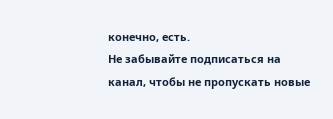конечно, есть.
Не забывайте подписаться на канал, чтобы не пропускать новые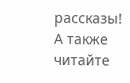рассказы!
А также читайте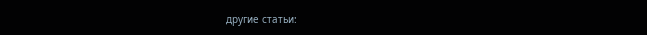другие статьи: